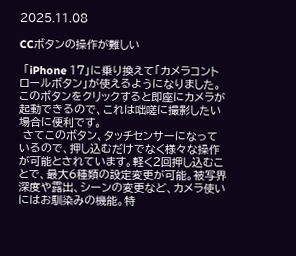2025.11.08

CCボタンの操作が難しい

 「iPhone 17」に乗り換えて「カメラコントロールボタン」が使えるようになりました。このボタンをクリックすると即座にカメラが起動できるので、これは咄嗟に撮影したい場合に便利です。
 さてこのボタン、タッチセンサーになっているので、押し込むだけでなく様々な操作が可能とされています。軽く2回押し込むことで、最大6種類の設定変更が可能。被写界深度や露出、シーンの変更など、カメラ使いにはお馴染みの機能。特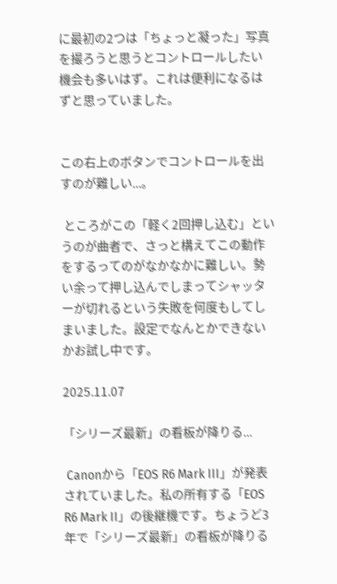に最初の2つは「ちょっと凝った」写真を撮ろうと思うとコントロールしたい機会も多いはず。これは便利になるはずと思っていました。


この右上のボタンでコントロールを出すのが難しい...。

 ところがこの「軽く2回押し込む」というのが曲者で、さっと構えてこの動作をするってのがなかなかに難しい。勢い余って押し込んでしまってシャッターが切れるという失敗を何度もしてしまいました。設定でなんとかできないかお試し中です。

2025.11.07

「シリーズ最新」の看板が降りる...

 Canonから「EOS R6 Mark III」が発表されていました。私の所有する「EOS R6 Mark II」の後継機です。ちょうど3年で「シリーズ最新」の看板が降りる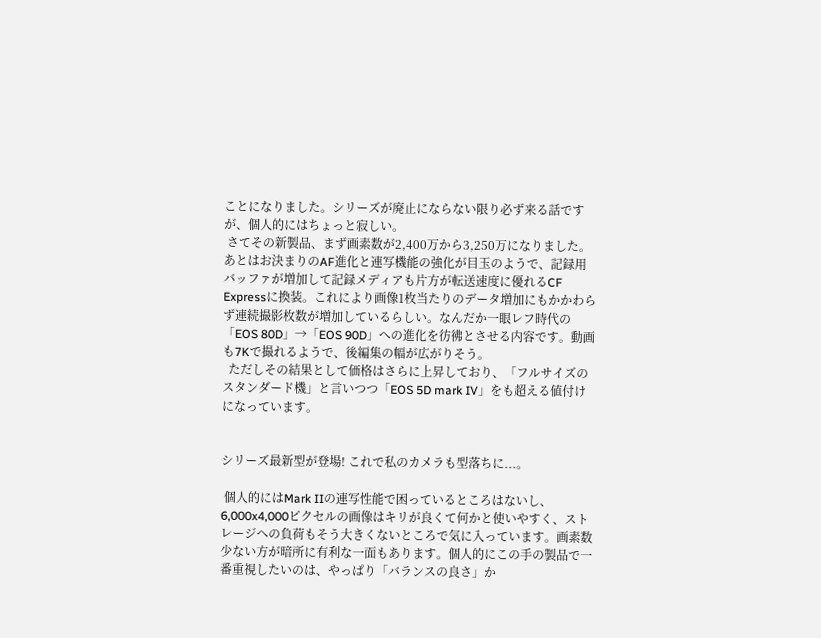ことになりました。シリーズが廃止にならない限り必ず来る話ですが、個人的にはちょっと寂しい。
 さてその新製品、まず画素数が2,400万から3,250万になりました。あとはお決まりのAF進化と連写機能の強化が目玉のようで、記録用バッファが増加して記録メディアも片方が転送速度に優れるCF Expressに換装。これにより画像1枚当たりのデータ増加にもかかわらず連続撮影枚数が増加しているらしい。なんだか一眼レフ時代の「EOS 80D」→「EOS 90D」への進化を彷彿とさせる内容です。動画も7Kで撮れるようで、後編集の幅が広がりそう。
  ただしその結果として価格はさらに上昇しており、「フルサイズのスタンダード機」と言いつつ「EOS 5D mark IV」をも超える値付けになっています。


シリーズ最新型が登場! これで私のカメラも型落ちに...。

 個人的にはMark IIの連写性能で困っているところはないし、6,000x4,000ピクセルの画像はキリが良くて何かと使いやすく、ストレージへの負荷もそう大きくないところで気に入っています。画素数少ない方が暗所に有利な一面もあります。個人的にこの手の製品で一番重視したいのは、やっぱり「バランスの良さ」か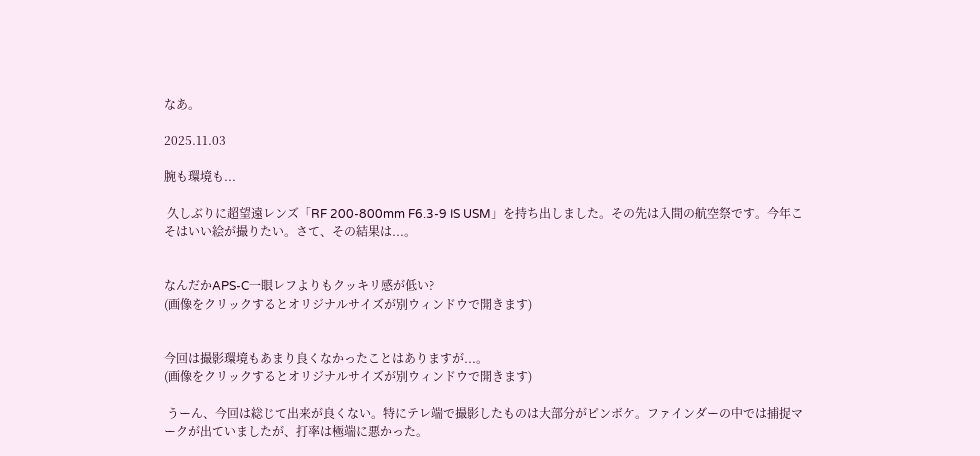なあ。

2025.11.03

腕も環境も...

 久しぶりに超望遠レンズ「RF 200-800mm F6.3-9 IS USM」を持ち出しました。その先は入間の航空祭です。今年こそはいい絵が撮りたい。さて、その結果は...。


なんだかAPS-C一眼レフよりもクッキリ感が低い?
(画像をクリックするとオリジナルサイズが別ウィンドウで開きます)


今回は撮影環境もあまり良くなかったことはありますが...。
(画像をクリックするとオリジナルサイズが別ウィンドウで開きます)

 うーん、今回は総じて出来が良くない。特にテレ端で撮影したものは大部分がピンボケ。ファインダーの中では捕捉マークが出ていましたが、打率は極端に悪かった。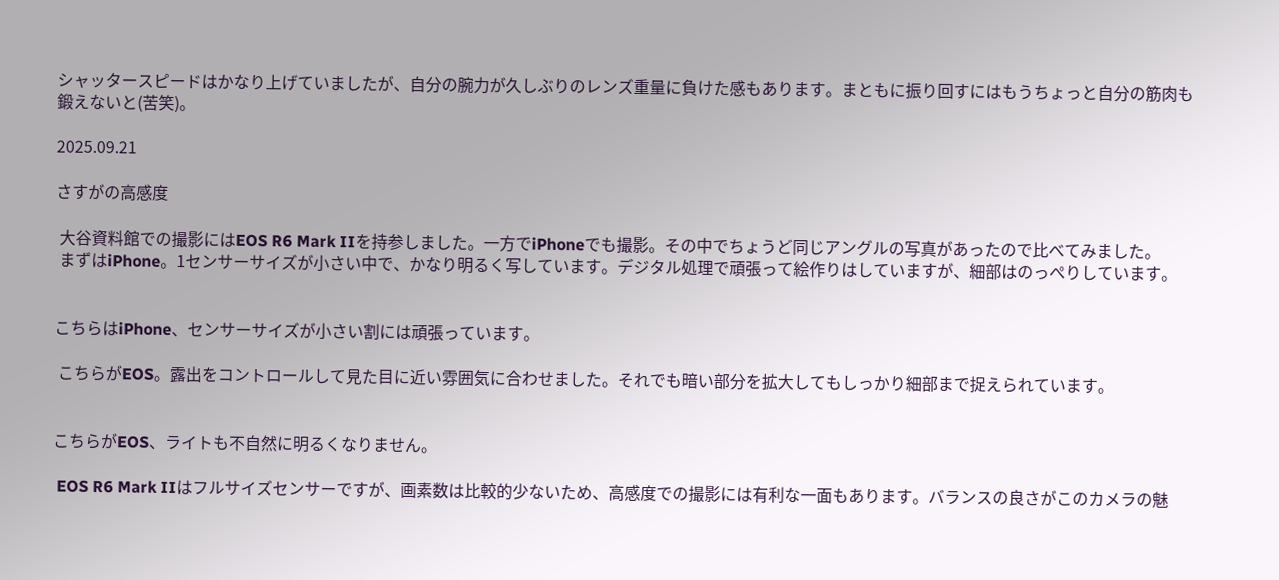シャッタースピードはかなり上げていましたが、自分の腕力が久しぶりのレンズ重量に負けた感もあります。まともに振り回すにはもうちょっと自分の筋肉も鍛えないと(苦笑)。

2025.09.21

さすがの高感度

 大谷資料館での撮影にはEOS R6 Mark IIを持参しました。一方でiPhoneでも撮影。その中でちょうど同じアングルの写真があったので比べてみました。
 まずはiPhone。1センサーサイズが小さい中で、かなり明るく写しています。デジタル処理で頑張って絵作りはしていますが、細部はのっぺりしています。


こちらはiPhone、センサーサイズが小さい割には頑張っています。

 こちらがEOS。露出をコントロールして見た目に近い雰囲気に合わせました。それでも暗い部分を拡大してもしっかり細部まで捉えられています。


こちらがEOS、ライトも不自然に明るくなりません。

 EOS R6 Mark IIはフルサイズセンサーですが、画素数は比較的少ないため、高感度での撮影には有利な一面もあります。バランスの良さがこのカメラの魅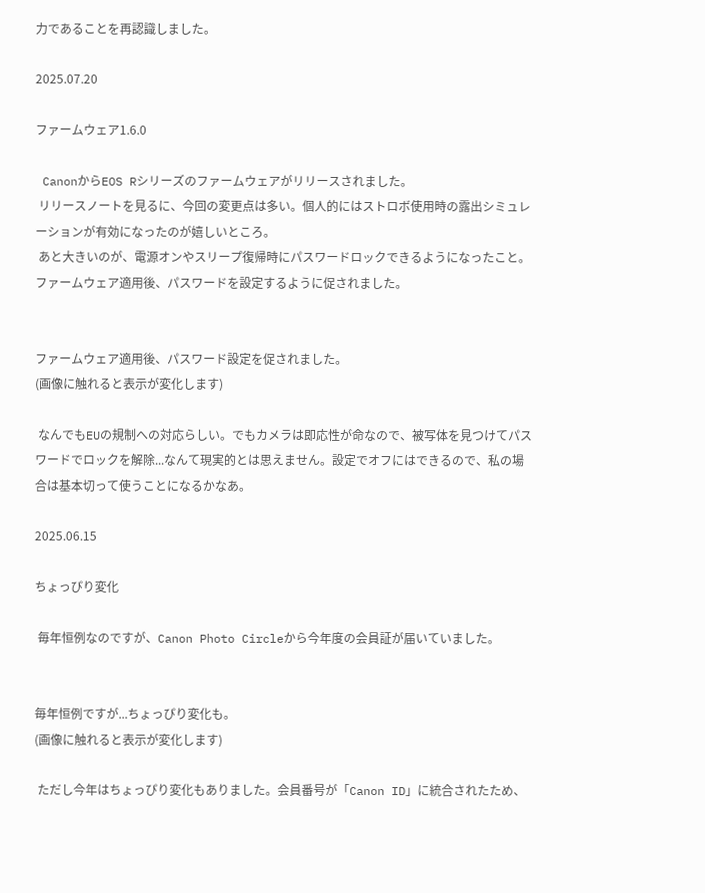力であることを再認識しました。

2025.07.20

ファームウェア1.6.0

 CanonからEOS Rシリーズのファームウェアがリリースされました。
 リリースノートを見るに、今回の変更点は多い。個人的にはストロボ使用時の露出シミュレーションが有効になったのが嬉しいところ。
 あと大きいのが、電源オンやスリープ復帰時にパスワードロックできるようになったこと。ファームウェア適用後、パスワードを設定するように促されました。


ファームウェア適用後、パスワード設定を促されました。
(画像に触れると表示が変化します)

 なんでもEUの規制への対応らしい。でもカメラは即応性が命なので、被写体を見つけてパスワードでロックを解除...なんて現実的とは思えません。設定でオフにはできるので、私の場合は基本切って使うことになるかなあ。

2025.06.15

ちょっぴり変化

 毎年恒例なのですが、Canon Photo Circleから今年度の会員証が届いていました。


毎年恒例ですが...ちょっぴり変化も。
(画像に触れると表示が変化します)

 ただし今年はちょっぴり変化もありました。会員番号が「Canon ID」に統合されたため、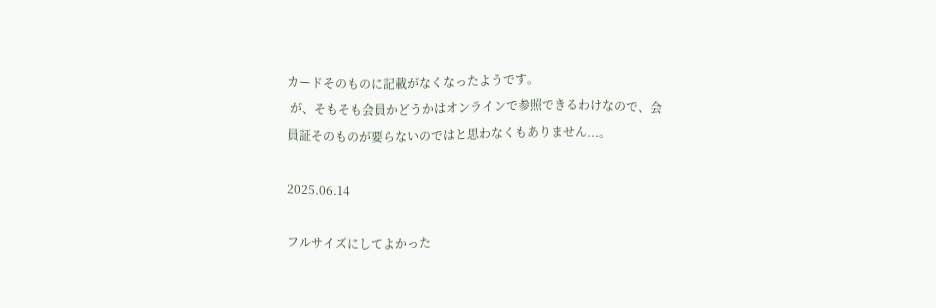カードそのものに記載がなくなったようです。
 が、そもそも会員かどうかはオンラインで参照できるわけなので、会員証そのものが要らないのではと思わなくもありません...。

2025.06.14

フルサイズにしてよかった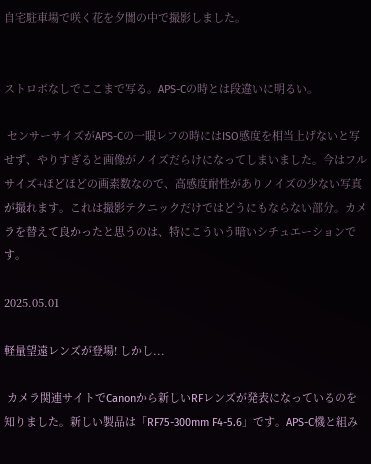自宅駐車場で咲く花を夕闇の中で撮影しました。


ストロボなしでここまで写る。APS-Cの時とは段違いに明るい。

 センサーサイズがAPS-Cの一眼レフの時にはISO感度を相当上げないと写せず、やりすぎると画像がノイズだらけになってしまいました。今はフルサイズ+ほどほどの画素数なので、高感度耐性がありノイズの少ない写真が撮れます。これは撮影テクニックだけではどうにもならない部分。カメラを替えて良かったと思うのは、特にこういう暗いシチュエーションです。

2025.05.01

軽量望遠レンズが登場! しかし...

 カメラ関連サイトでCanonから新しいRFレンズが発表になっているのを知りました。新しい製品は「RF75-300mm F4-5.6」です。APS-C機と組み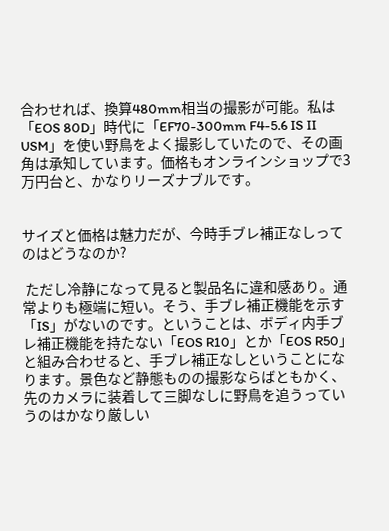合わせれば、換算480mm相当の撮影が可能。私は「EOS 80D」時代に「EF70-300mm F4-5.6 IS II USM」を使い野鳥をよく撮影していたので、その画角は承知しています。価格もオンラインショップで3万円台と、かなりリーズナブルです。


サイズと価格は魅力だが、今時手ブレ補正なしってのはどうなのか?

 ただし冷静になって見ると製品名に違和感あり。通常よりも極端に短い。そう、手ブレ補正機能を示す「IS」がないのです。ということは、ボディ内手ブレ補正機能を持たない「EOS R10」とか「EOS R50」と組み合わせると、手ブレ補正なしということになります。景色など静態ものの撮影ならばともかく、先のカメラに装着して三脚なしに野鳥を追うっていうのはかなり厳しい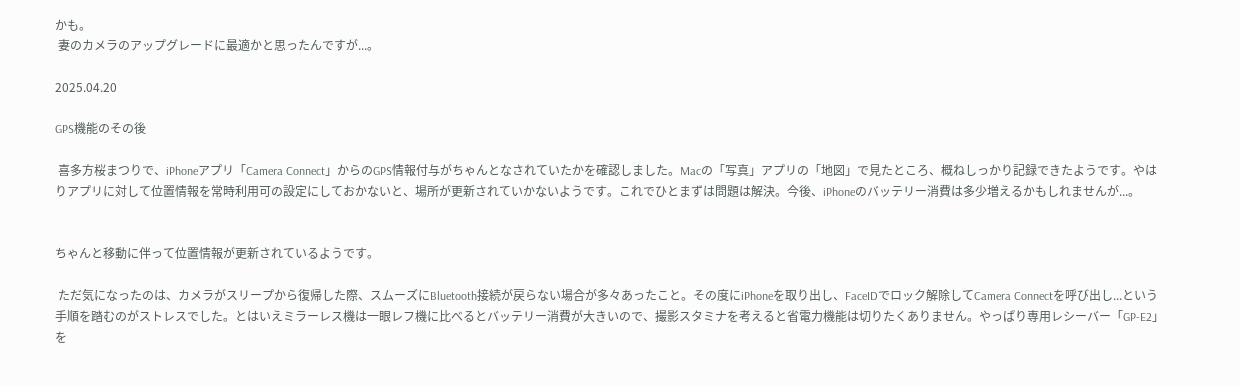かも。
 妻のカメラのアップグレードに最適かと思ったんですが...。

2025.04.20

GPS機能のその後

 喜多方桜まつりで、iPhoneアプリ「Camera Connect」からのGPS情報付与がちゃんとなされていたかを確認しました。Macの「写真」アプリの「地図」で見たところ、概ねしっかり記録できたようです。やはりアプリに対して位置情報を常時利用可の設定にしておかないと、場所が更新されていかないようです。これでひとまずは問題は解決。今後、iPhoneのバッテリー消費は多少増えるかもしれませんが...。


ちゃんと移動に伴って位置情報が更新されているようです。

 ただ気になったのは、カメラがスリープから復帰した際、スムーズにBluetooth接続が戻らない場合が多々あったこと。その度にiPhoneを取り出し、FaceIDでロック解除してCamera Connectを呼び出し...という手順を踏むのがストレスでした。とはいえミラーレス機は一眼レフ機に比べるとバッテリー消費が大きいので、撮影スタミナを考えると省電力機能は切りたくありません。やっぱり専用レシーバー「GP-E2」を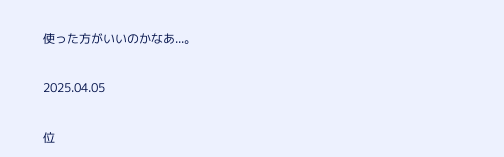使った方がいいのかなあ...。

2025.04.05

位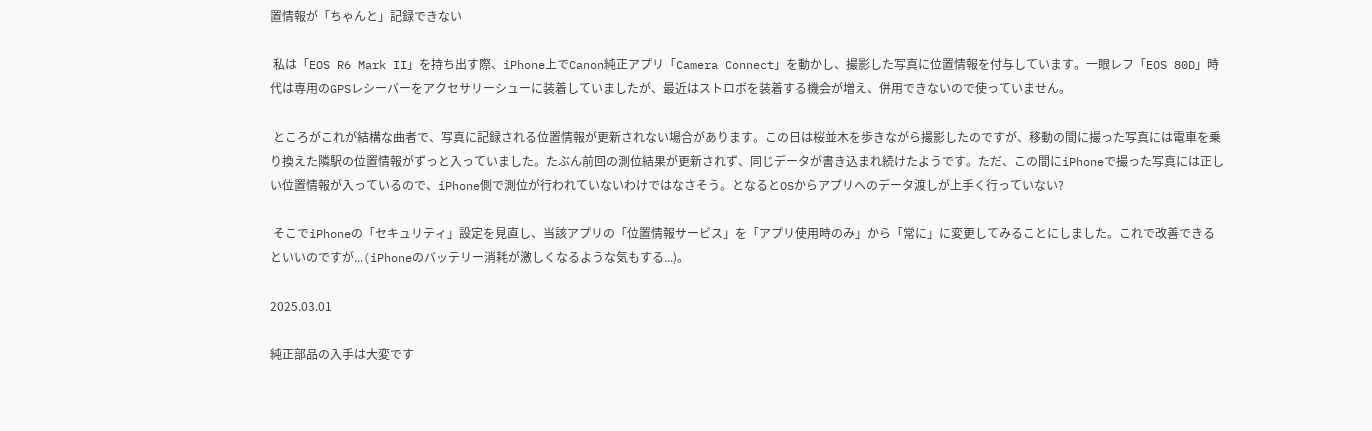置情報が「ちゃんと」記録できない

 私は「EOS R6 Mark II」を持ち出す際、iPhone上でCanon純正アプリ「Camera Connect」を動かし、撮影した写真に位置情報を付与しています。一眼レフ「EOS 80D」時代は専用のGPSレシーバーをアクセサリーシューに装着していましたが、最近はストロボを装着する機会が増え、併用できないので使っていません。

 ところがこれが結構な曲者で、写真に記録される位置情報が更新されない場合があります。この日は桜並木を歩きながら撮影したのですが、移動の間に撮った写真には電車を乗り換えた隣駅の位置情報がずっと入っていました。たぶん前回の測位結果が更新されず、同じデータが書き込まれ続けたようです。ただ、この間にiPhoneで撮った写真には正しい位置情報が入っているので、iPhone側で測位が行われていないわけではなさそう。となるとOSからアプリへのデータ渡しが上手く行っていない?

 そこでiPhoneの「セキュリティ」設定を見直し、当該アプリの「位置情報サービス」を「アプリ使用時のみ」から「常に」に変更してみることにしました。これで改善できるといいのですが...(iPhoneのバッテリー消耗が激しくなるような気もする...)。

2025.03.01

純正部品の入手は大変です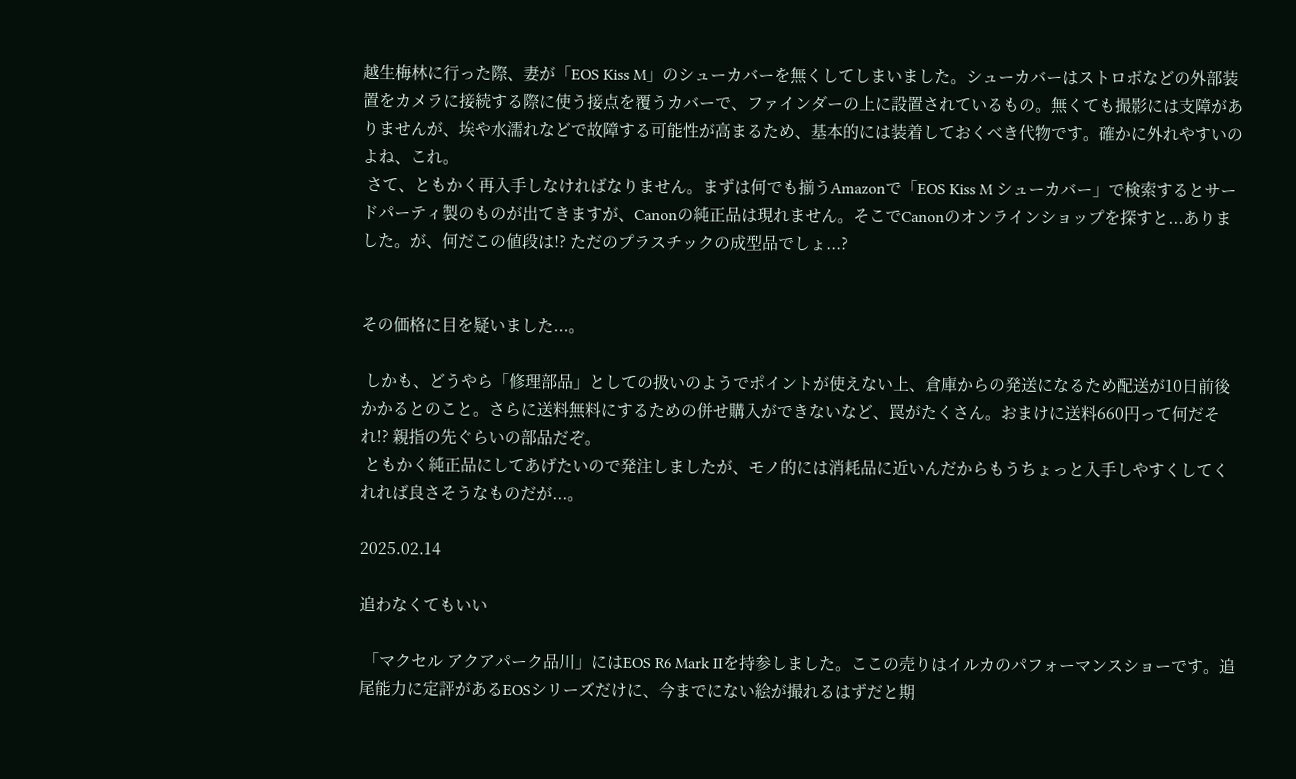越生梅林に行った際、妻が「EOS Kiss M」のシューカバーを無くしてしまいました。シューカバーはストロボなどの外部装置をカメラに接続する際に使う接点を覆うカバーで、ファインダーの上に設置されているもの。無くても撮影には支障がありませんが、埃や水濡れなどで故障する可能性が高まるため、基本的には装着しておくべき代物です。確かに外れやすいのよね、これ。
 さて、ともかく再入手しなければなりません。まずは何でも揃うAmazonで「EOS Kiss M シューカバー」で検索するとサードパーティ製のものが出てきますが、Canonの純正品は現れません。そこでCanonのオンラインショップを探すと...ありました。が、何だこの値段は!? ただのプラスチックの成型品でしょ...?


その価格に目を疑いました...。

 しかも、どうやら「修理部品」としての扱いのようでポイントが使えない上、倉庫からの発送になるため配送が10日前後かかるとのこと。さらに送料無料にするための併せ購入ができないなど、罠がたくさん。おまけに送料660円って何だそれ!? 親指の先ぐらいの部品だぞ。
 ともかく純正品にしてあげたいので発注しましたが、モノ的には消耗品に近いんだからもうちょっと入手しやすくしてくれれば良さそうなものだが...。

2025.02.14

追わなくてもいい

 「マクセル アクアパーク品川」にはEOS R6 Mark IIを持参しました。ここの売りはイルカのパフォーマンスショーです。追尾能力に定評があるEOSシリーズだけに、今までにない絵が撮れるはずだと期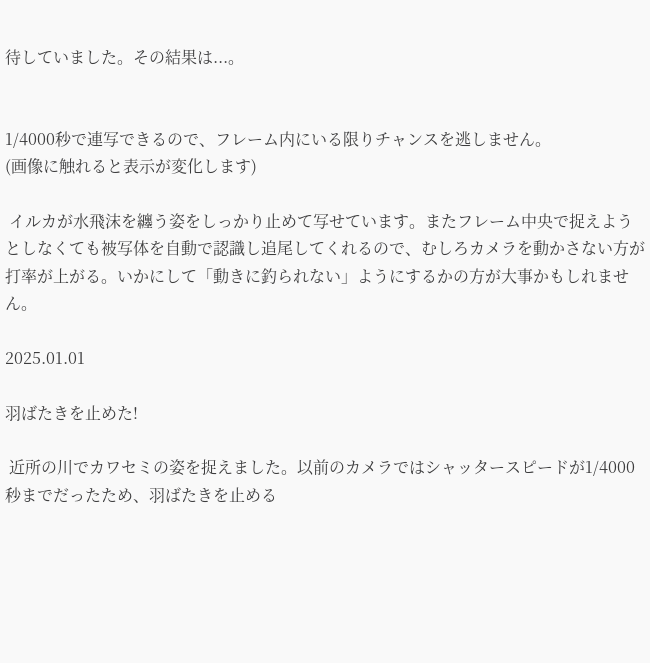待していました。その結果は...。


1/4000秒で連写できるので、フレーム内にいる限りチャンスを逃しません。
(画像に触れると表示が変化します)

 イルカが水飛沫を纏う姿をしっかり止めて写せています。またフレーム中央で捉えようとしなくても被写体を自動で認識し追尾してくれるので、むしろカメラを動かさない方が打率が上がる。いかにして「動きに釣られない」ようにするかの方が大事かもしれません。

2025.01.01

羽ばたきを止めた!

 近所の川でカワセミの姿を捉えました。以前のカメラではシャッタースピードが1/4000秒までだったため、羽ばたきを止める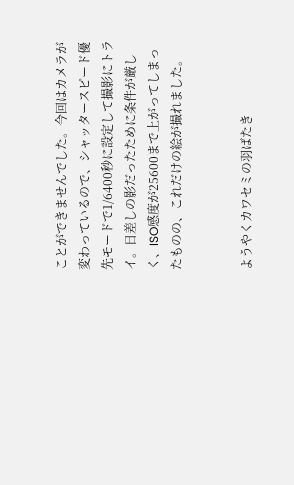ことができませんでした。今回はカメラが変わっているので、シャッタースピード優先モードで1/6400秒に設定して撮影にトライ。日差しの影だったために条件が厳しく、ISO感度が25600まで上がってしまったものの、これだけの絵が撮れました。


ようやくカワセミの羽ばたき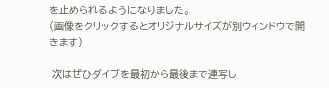を止められるようになりました。
(画像をクリックするとオリジナルサイズが別ウィンドウで開きます)

 次はぜひダイブを最初から最後まで連写し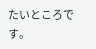たいところです。